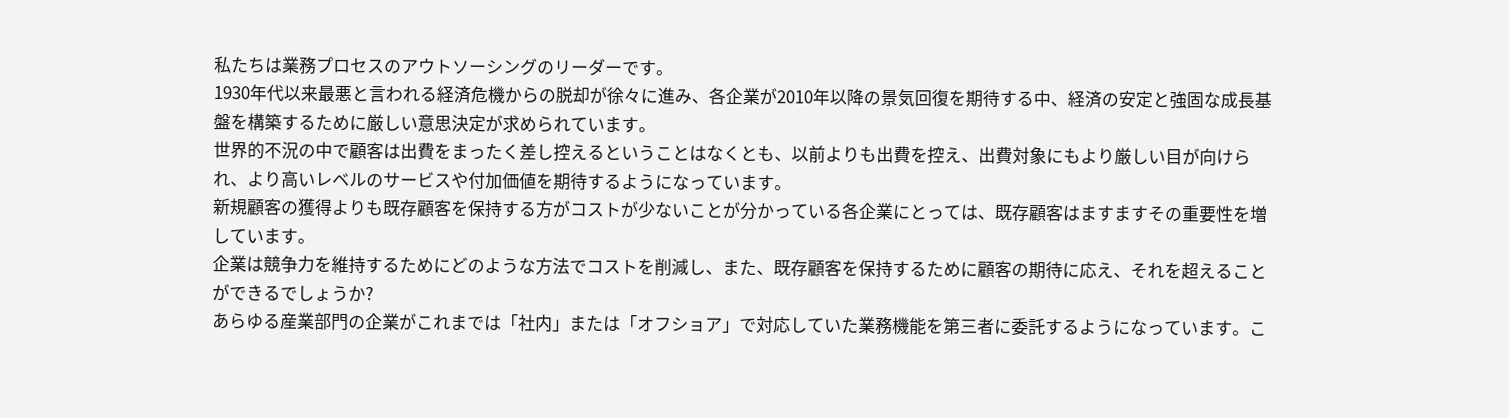私たちは業務プロセスのアウトソーシングのリーダーです。
1930年代以来最悪と言われる経済危機からの脱却が徐々に進み、各企業が2010年以降の景気回復を期待する中、経済の安定と強固な成長基盤を構築するために厳しい意思決定が求められています。
世界的不況の中で顧客は出費をまったく差し控えるということはなくとも、以前よりも出費を控え、出費対象にもより厳しい目が向けられ、より高いレベルのサービスや付加価値を期待するようになっています。
新規顧客の獲得よりも既存顧客を保持する方がコストが少ないことが分かっている各企業にとっては、既存顧客はますますその重要性を増しています。
企業は競争力を維持するためにどのような方法でコストを削減し、また、既存顧客を保持するために顧客の期待に応え、それを超えることができるでしょうか?
あらゆる産業部門の企業がこれまでは「社内」または「オフショア」で対応していた業務機能を第三者に委託するようになっています。こ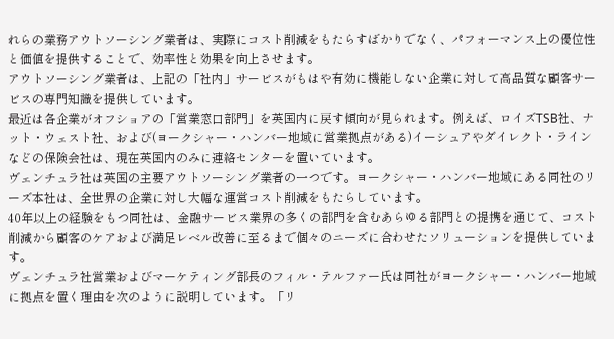れらの業務アウトソーシング業者は、実際にコスト削減をもたらすばかりでなく、パフォーマンス上の優位性と価値を提供することで、効率性と効果を向上させます。
アウトソーシング業者は、上記の「社内」サービスがもはや有効に機能しない企業に対して高品質な顧客サービスの専門知識を提供しています。
最近は各企業がオフショアの「営業窓口部門」を英国内に戻す傾向が見られます。例えば、ロイズTSB社、ナット・ウェスト社、および(ヨークシャー・ハンバー地域に営業拠点がある)イーシュアやダイレクト・ラインなどの保険会社は、現在英国内のみに連絡センターを置いています。
ヴェンチュラ社は英国の主要アウトソーシング業者の一つです。ヨークシャー・ハンバー地域にある同社のリーズ本社は、全世界の企業に対し大幅な運営コスト削減をもたらしています。
40年以上の経験をもつ同社は、金融サービス業界の多くの部門を含むあらゆる部門との提携を通じて、コスト削減から顧客のケアおよび満足レベル改善に至るまで個々のニーズに合わせたソリューションを提供しています。
ヴェンチュラ社営業およびマーケティング部長のフィル・テルファー氏は同社がヨークシャー・ハンバー地域に拠点を置く理由を次のように説明しています。「リ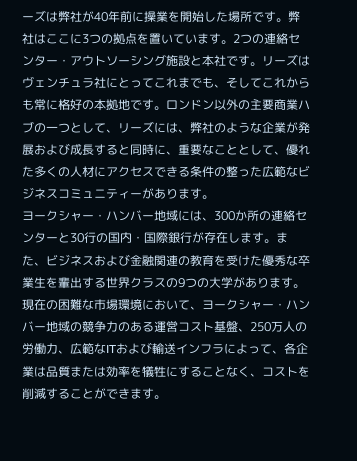ーズは弊社が40年前に操業を開始した場所です。弊社はここに3つの拠点を置いています。2つの連絡センター・アウトソーシング施設と本社です。リーズはヴェンチュラ社にとってこれまでも、そしてこれからも常に格好の本拠地です。ロンドン以外の主要商業ハブの一つとして、リーズには、弊社のような企業が発展および成長すると同時に、重要なこととして、優れた多くの人材にアクセスできる条件の整った広範なビジネスコミュニティーがあります。
ヨークシャー・ハンバー地域には、300か所の連絡センターと30行の国内・国際銀行が存在します。また、ビジネスおよび金融関連の教育を受けた優秀な卒業生を輩出する世界クラスの9つの大学があります。
現在の困難な市場環境において、ヨークシャー・ハンバー地域の競争力のある運営コスト基盤、250万人の労働力、広範なITおよび輸送インフラによって、各企業は品質または効率を犠牲にすることなく、コストを削減することができます。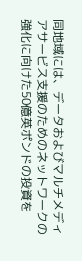同地域には、データおよびマルチメディアサービス支援のためのネットワークの強化に向けた50億英ポンドの投資を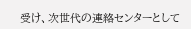受け、次世代の連絡センターとして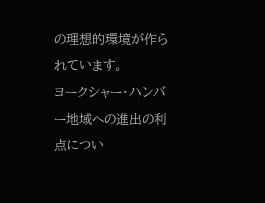の理想的環境が作られています。
ヨークシャー・ハンバー地域への進出の利点につい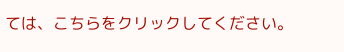ては、こちらをクリックしてください。